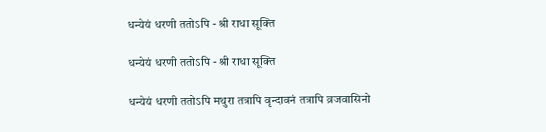धन्येयं धरणी ततोऽपि - श्री राधा सूक्ति

धन्येयं धरणी ततोऽपि - श्री राधा सूक्ति

धन्येयं धरणी ततोऽपि मथुरा तत्रापि वृन्दावनं तत्रापि व्रजवासिनो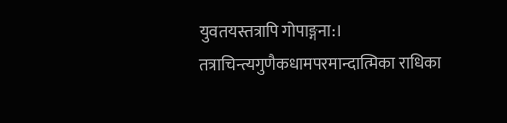युवतयस्तत्रापि गोपाङ्गना:।
तत्राचिन्त्यगुणैकधामपरमान्दात्मिका राधिका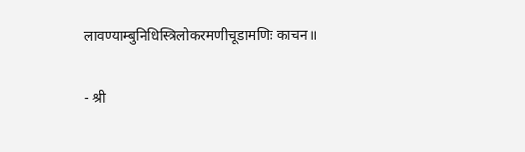लावण्याम्बुनिधिस्त्रिलोकरमणीचूडामणिः काचन॥

- श्री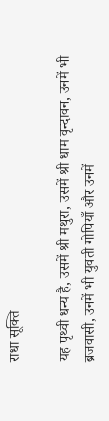राधा सूक्ति

यह पृथ्वी धन्य है, उसमें श्री मथुरा, उसमें श्री धाम वृन्दावन, उनमें भी ब्रजवासी, उनमें भी युवती गोपियाँ और उनमें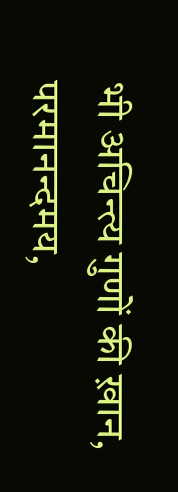भी अचिन्त्य गुणों की ख़ान, परमानन्दमय,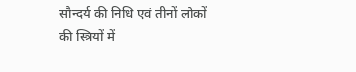सौन्दर्य की निधि एवं तीनों लोकों की स्त्रियों में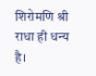शिरोमणि श्री राधा ही धन्य है।